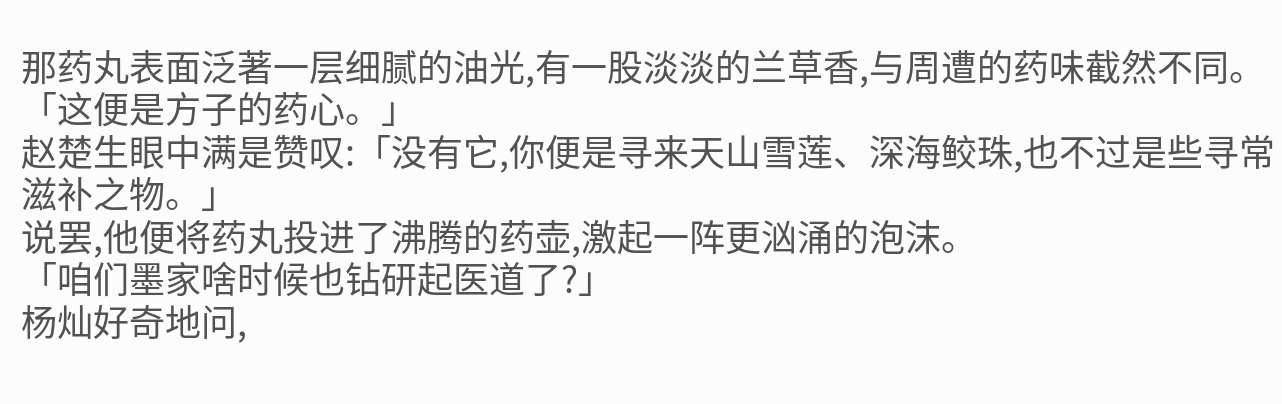那药丸表面泛著一层细腻的油光,有一股淡淡的兰草香,与周遭的药味截然不同。
「这便是方子的药心。」
赵楚生眼中满是赞叹:「没有它,你便是寻来天山雪莲、深海鲛珠,也不过是些寻常滋补之物。」
说罢,他便将药丸投进了沸腾的药壶,激起一阵更汹涌的泡沫。
「咱们墨家啥时候也钻研起医道了?」
杨灿好奇地问,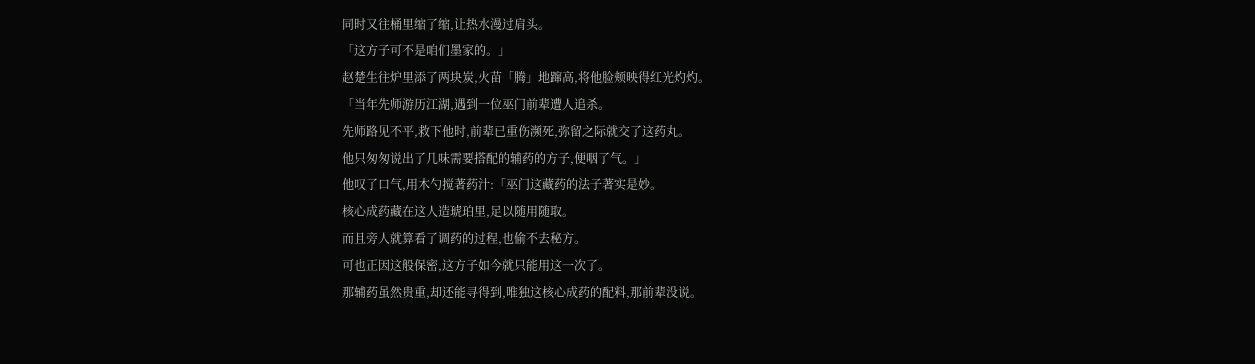同时又往桶里缩了缩,让热水漫过肩头。
「这方子可不是咱们墨家的。」
赵楚生往炉里添了两块炭,火苗「腾」地蹿高,将他脸颊映得红光灼灼。
「当年先师游历江湖,遇到一位巫门前辈遭人追杀。
先师路见不平,救下他时,前辈已重伤濒死,弥留之际就交了这药丸。
他只匆匆说出了几味需要搭配的辅药的方子,便咽了气。」
他叹了口气,用木勺搅著药汁:「巫门这藏药的法子著实是妙。
核心成药藏在这人造琥珀里,足以随用随取。
而且旁人就算看了调药的过程,也偷不去秘方。
可也正因这般保密,这方子如今就只能用这一次了。
那辅药虽然贵重,却还能寻得到,唯独这核心成药的配料,那前辈没说。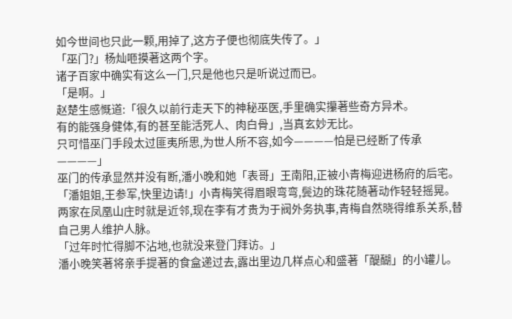如今世间也只此一颗,用掉了,这方子便也彻底失传了。」
「巫门?」杨灿咂摸著这两个字。
诸子百家中确实有这么一门,只是他也只是听说过而已。
「是啊。」
赵楚生感慨道:「很久以前行走天下的神秘巫医,手里确实攥著些奇方异术。
有的能强身健体,有的甚至能活死人、肉白骨」,当真玄妙无比。
只可惜巫门手段太过匪夷所思,为世人所不容,如今————怕是已经断了传承————」
巫门的传承显然并没有断,潘小晚和她「表哥」王南阳,正被小青梅迎进杨府的后宅。
「潘姐姐,王参军,快里边请!」小青梅笑得眉眼弯弯,鬓边的珠花随著动作轻轻摇晃。
两家在凤凰山庄时就是近邻,现在李有才贵为于阀外务执事,青梅自然晓得维系关系,替自己男人维护人脉。
「过年时忙得脚不沾地,也就没来登门拜访。」
潘小晚笑著将亲手提著的食盒递过去,露出里边几样点心和盛著「醍醐」的小罐儿。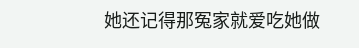她还记得那冤家就爱吃她做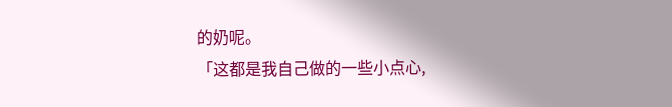的奶呢。
「这都是我自己做的一些小点心,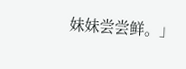妹妹尝尝鲜。」